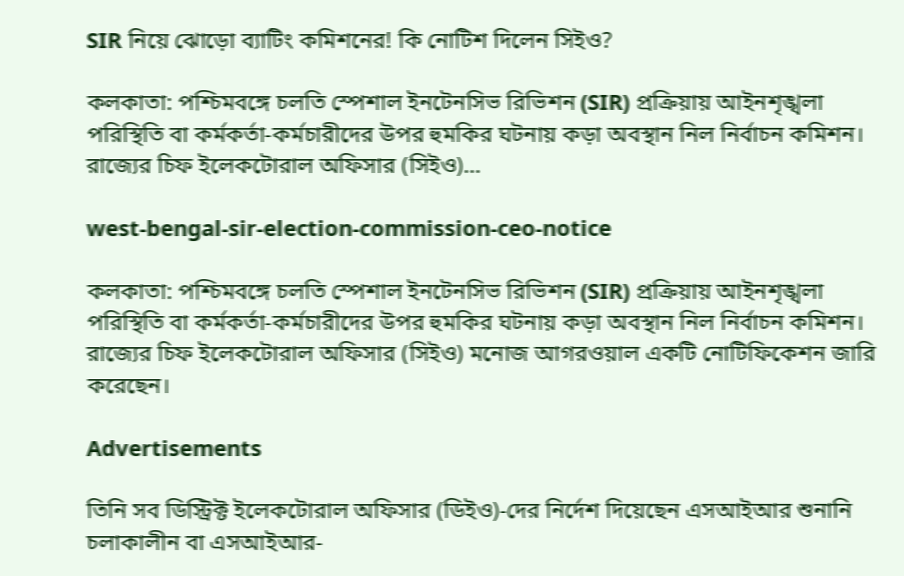SIR নিয়ে ঝোড়ো ব্যাটিং কমিশনের! কি নোটিশ দিলেন সিইও?

কলকাতা: পশ্চিমবঙ্গে চলতি স্পেশাল ইনটেনসিভ রিভিশন (SIR) প্রক্রিয়ায় আইনশৃঙ্খলা পরিস্থিতি বা কর্মকর্তা-কর্মচারীদের উপর হুমকির ঘটনায় কড়া অবস্থান নিল নির্বাচন কমিশন। রাজ্যের চিফ ইলেকটোরাল অফিসার (সিইও)…

west-bengal-sir-election-commission-ceo-notice

কলকাতা: পশ্চিমবঙ্গে চলতি স্পেশাল ইনটেনসিভ রিভিশন (SIR) প্রক্রিয়ায় আইনশৃঙ্খলা পরিস্থিতি বা কর্মকর্তা-কর্মচারীদের উপর হুমকির ঘটনায় কড়া অবস্থান নিল নির্বাচন কমিশন। রাজ্যের চিফ ইলেকটোরাল অফিসার (সিইও) মনোজ আগরওয়াল একটি নোটিফিকেশন জারি করেছেন।

Advertisements

তিনি সব ডিস্ট্রিক্ট ইলেকটোরাল অফিসার (ডিইও)-দের নির্দেশ দিয়েছেন এসআইআর শুনানি চলাকালীন বা এসআইআর-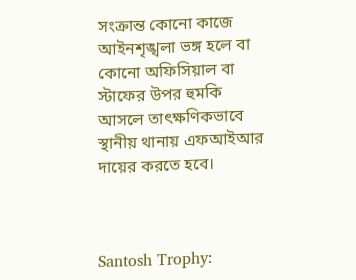সংক্রান্ত কোনো কাজে আইনশৃঙ্খলা ভঙ্গ হলে বা কোনো অফিসিয়াল বা স্টাফের উপর হুমকি আসলে তাৎক্ষণিকভাবে স্থানীয় থানায় এফআইআর দায়ের করতে হবে।



Santosh Trophy: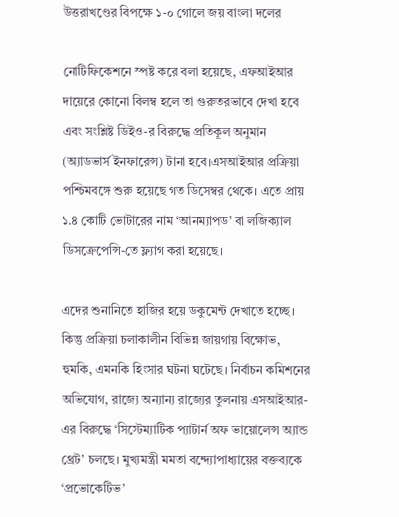উত্তরাখণ্ডের বিপক্ষে ১-০ গোলে জয় বাংলা দলের

নোটিফিকেশনে স্পষ্ট করে বলা হয়েছে, এফআইআর দায়েরে কোনো বিলম্ব হলে তা গুরুতরভাবে দেখা হবে এবং সংশ্লিষ্ট ডিইও-র বিরুদ্ধে প্রতিকূল অনুমান (অ্যাডভার্স ইনফারেন্স) টানা হবে।এসআইআর প্রক্রিয়া পশ্চিমবঙ্গে শুরু হয়েছে গত ডিসেম্বর থেকে। এতে প্রায় ১.৪ কোটি ভোটারের নাম ‘আনম্যাপড’ বা লজিক্যাল ডিসক্রেপেন্সি-তে ফ্ল্যাগ করা হয়েছে।

এদের শুনানিতে হাজির হয়ে ডকুমেন্ট দেখাতে হচ্ছে। কিন্তু প্রক্রিয়া চলাকালীন বিভিন্ন জায়গায় বিক্ষোভ, হুমকি, এমনকি হিংসার ঘটনা ঘটেছে। নির্বাচন কমিশনের অভিযোগ, রাজ্যে অন্যান্য রাজ্যের তুলনায় এসআইআর-এর বিরুদ্ধে ‘সিস্টেম্যাটিক প্যাটার্ন অফ ভায়োলেন্স অ্যান্ড থ্রেট’ চলছে। মুখ্যমন্ত্রী মমতা বন্দ্যোপাধ্যায়ের বক্তব্যকে ‘প্রভোকেটিভ’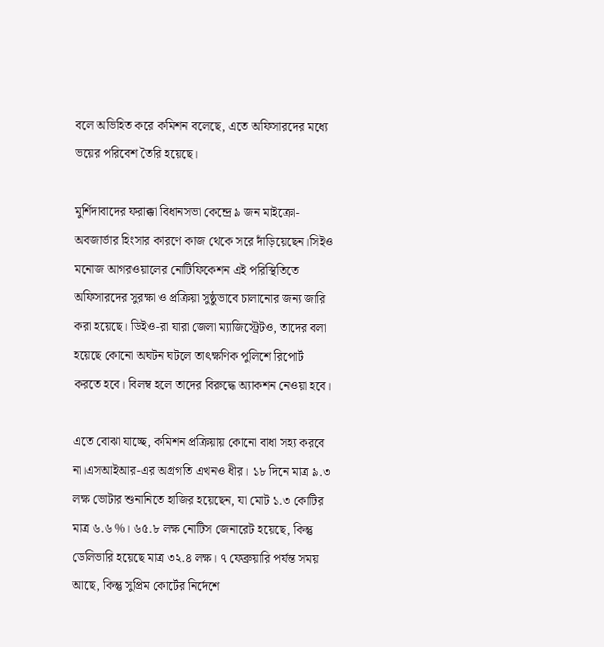বলে অভিহিত করে কমিশন বলেছে, এতে অফিসারদের মধ্যে ভয়ের পরিবেশ তৈরি হয়েছে।

মুর্শিদাবাদের ফরাক্কা বিধানসভা কেন্দ্রে ৯ জন মাইক্রো-অবজার্ভার হিংসার কারণে কাজ থেকে সরে দাঁড়িয়েছেন।সিইও মনোজ আগরওয়ালের নোটিফিকেশন এই পরিস্থিতিতে অফিসারদের সুরক্ষা ও প্রক্রিয়া সুষ্ঠুভাবে চালানোর জন্য জারি করা হয়েছে। ডিইও-রা যারা জেলা ম্যাজিস্ট্রেটও, তাদের বলা হয়েছে কোনো অঘটন ঘটলে তাৎক্ষণিক পুলিশে রিপোর্ট করতে হবে। বিলম্ব হলে তাদের বিরুদ্ধে অ্যাকশন নেওয়া হবে।

এতে বোঝা যাচ্ছে, কমিশন প্রক্রিয়ায় কোনো বাধা সহ্য করবে না।এসআইআর-এর অগ্রগতি এখনও ধীর। ১৮ দিনে মাত্র ৯.৩ লক্ষ ভোটার শুনানিতে হাজির হয়েছেন, যা মোট ১.৩ কোটির মাত্র ৬.৬%। ৬৫.৮ লক্ষ নোটিস জেনারেট হয়েছে, কিন্তু ডেলিভারি হয়েছে মাত্র ৩২.৪ লক্ষ। ৭ ফেব্রুয়ারি পর্যন্ত সময় আছে, কিন্তু সুপ্রিম কোর্টের নির্দেশে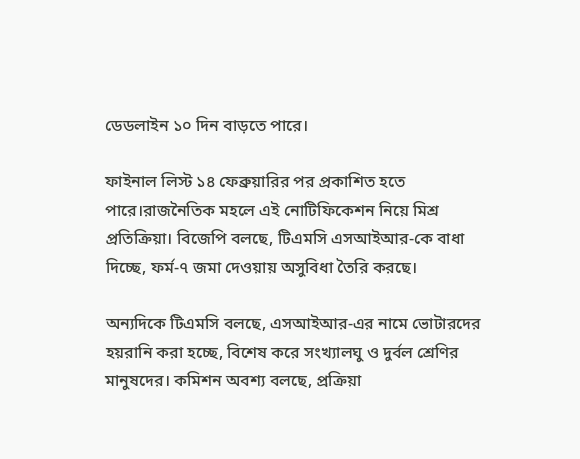ডেডলাইন ১০ দিন বাড়তে পারে।

ফাইনাল লিস্ট ১৪ ফেব্রুয়ারির পর প্রকাশিত হতে পারে।রাজনৈতিক মহলে এই নোটিফিকেশন নিয়ে মিশ্র প্রতিক্রিয়া। বিজেপি বলছে, টিএমসি এসআইআর-কে বাধা দিচ্ছে, ফর্ম-৭ জমা দেওয়ায় অসুবিধা তৈরি করছে।

অন্যদিকে টিএমসি বলছে, এসআইআর-এর নামে ভোটারদের হয়রানি করা হচ্ছে, বিশেষ করে সংখ্যালঘু ও দুর্বল শ্রেণির মানুষদের। কমিশন অবশ্য বলছে, প্রক্রিয়া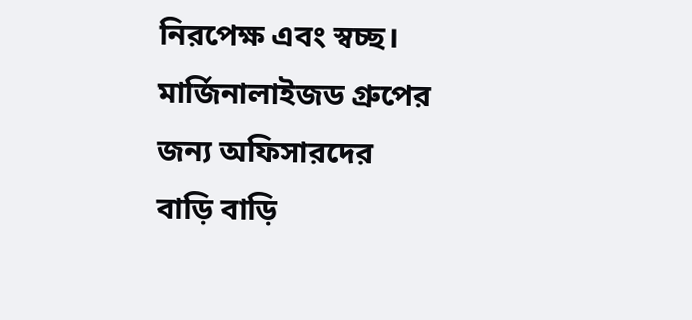নিরপেক্ষ এবং স্বচ্ছ। মার্জিনালাইজড গ্রুপের জন্য অফিসারদের বাড়ি বাড়ি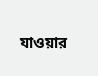যাওয়ার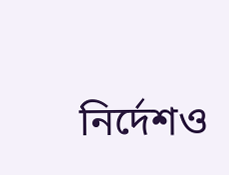নির্দেশও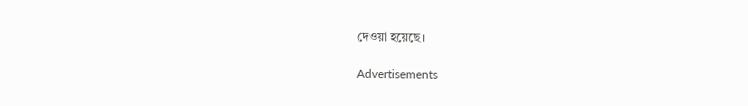দেওয়া হয়েছে।

Advertisements